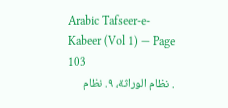Arabic Tafseer-e-Kabeer (Vol 1) — Page 103
. نظام الوراثة، ٩. نظام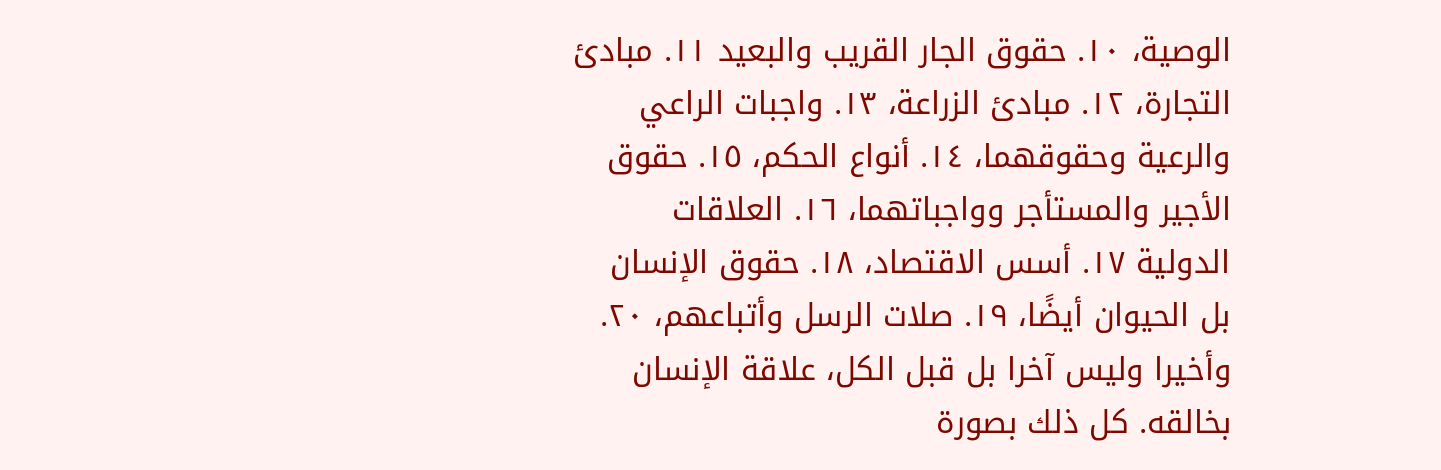الوصية، ١٠. حقوق الجار القريب والبعيد ۱۱. مبادئ التجارة، ۱۲. مبادئ الزراعة، ١٣. واجبات الراعي والرعية وحقوقهما، ١٤. أنواع الحكم، ١٥. حقوق الأجير والمستأجر وواجباتهما، ١٦. العلاقات الدولية ١٧. أسس الاقتصاد، ۱۸. حقوق الإنسان بل الحيوان أيضًا، ۱۹. صلات الرسل وأتباعهم، ٢٠. وأخيرا وليس آخرا بل قبل الكل، علاقة الإنسان بخالقه. كل ذلك بصورة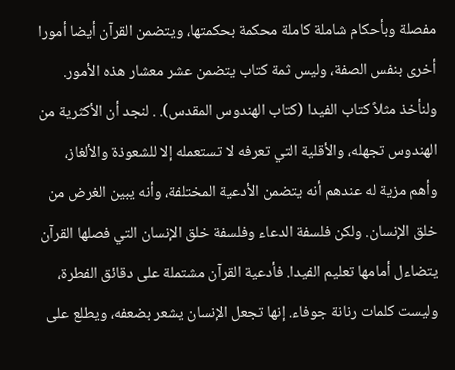مفصلة وبأحكام شاملة كاملة محكمة بحكمتها، ويتضمن القرآن أيضا أمورا أخرى بنفس الصفة، وليس ثمة كتاب يتضمن عشر معشار هذه الأمور. ولنأخذ مثلاً كتاب الفيدا (كتاب الهندوس المقدس). . لنجد أن الأكثرية من الهندوس تجهله، والأقلية التي تعرفه لا تستعمله إلا للشعوذة والألغاز، وأهم مزية له عندهم أنه يتضمن الأدعية المختلفة، وأنه يبين الغرض من خلق الإنسان. ولكن فلسفة الدعاء وفلسفة خلق الإنسان التي فصلها القرآن يتضاءل أمامها تعليم الفيدا. فأدعية القرآن مشتملة على دقائق الفطرة، وليست كلمات رنانة جوفاء. إنها تجعل الإنسان يشعر بضعفه، ويطلع على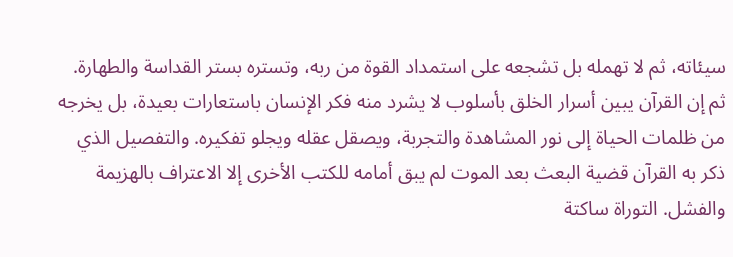سيئاته، ثم لا تهمله بل تشجعه على استمداد القوة من ربه، وتستره بستر القداسة والطهارة. ثم إن القرآن يبين أسرار الخلق بأسلوب لا يشرد منه فكر الإنسان باستعارات بعيدة، بل يخرجه من ظلمات الحياة إلى نور المشاهدة والتجربة، ويصقل عقله ويجلو تفكيره. والتفصيل الذي ذكر به القرآن قضية البعث بعد الموت لم يبق أمامه للكتب الأخرى إلا الاعتراف بالهزيمة والفشل. التوراة ساكتة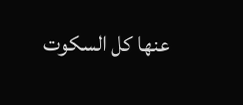عنها كل السكوت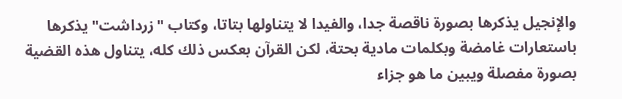والإنجيل يذكرها بصورة ناقصة جدا، والفيدا لا يتناولها بتاتا، وكتاب "زرداشت" يذكرها باستعارات غامضة وبكلمات مادية بحتة، لكن القرآن بعكس ذلك كله، يتناول هذه القضية بصورة مفصلة ويبين ما هو جزاء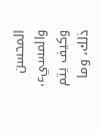المحسن والمسيء، وكيف يتم ذلك، وما